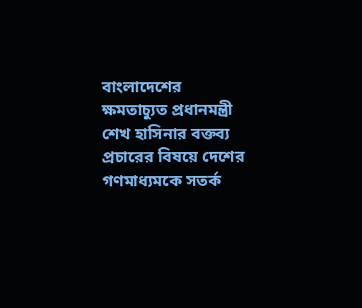বাংলাদেশের ক্ষমতাচ্যুত প্রধানমন্ত্রী শেখ হাসিনার বক্তব্য প্রচারের বিষয়ে দেশের গণমাধ্যমকে সতর্ক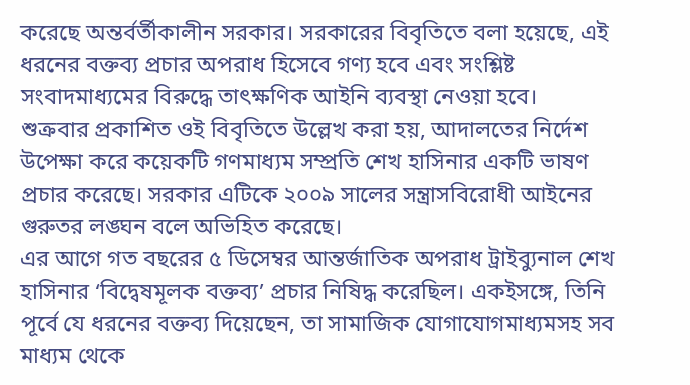করেছে অন্তর্বর্তীকালীন সরকার। সরকারের বিবৃতিতে বলা হয়েছে, এই ধরনের বক্তব্য প্রচার অপরাধ হিসেবে গণ্য হবে এবং সংশ্লিষ্ট সংবাদমাধ্যমের বিরুদ্ধে তাৎক্ষণিক আইনি ব্যবস্থা নেওয়া হবে।
শুক্রবার প্রকাশিত ওই বিবৃতিতে উল্লেখ করা হয়, আদালতের নির্দেশ উপেক্ষা করে কয়েকটি গণমাধ্যম সম্প্রতি শেখ হাসিনার একটি ভাষণ প্রচার করেছে। সরকার এটিকে ২০০৯ সালের সন্ত্রাসবিরোধী আইনের গুরুতর লঙ্ঘন বলে অভিহিত করেছে।
এর আগে গত বছরের ৫ ডিসেম্বর আন্তর্জাতিক অপরাধ ট্রাইব্যুনাল শেখ হাসিনার ‘বিদ্বেষমূলক বক্তব্য’ প্রচার নিষিদ্ধ করেছিল। একইসঙ্গে, তিনি পূর্বে যে ধরনের বক্তব্য দিয়েছেন, তা সামাজিক যোগাযোগমাধ্যমসহ সব মাধ্যম থেকে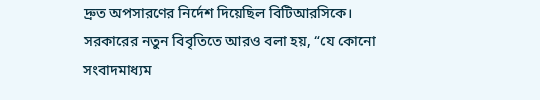দ্রুত অপসারণের নির্দেশ দিয়েছিল বিটিআরসিকে।
সরকারের নতুন বিবৃতিতে আরও বলা হয়, “যে কোনো সংবাদমাধ্যম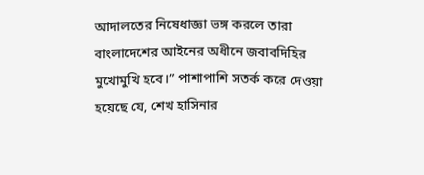আদালতের নিষেধাজ্ঞা ভঙ্গ করলে তারা বাংলাদেশের আইনের অধীনে জবাবদিহির মুখোমুখি হবে।” পাশাপাশি সতর্ক করে দেওয়া হয়েছে যে, শেখ হাসিনার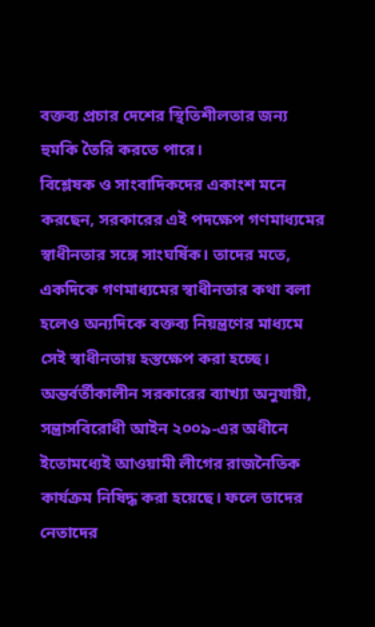বক্তব্য প্রচার দেশের স্থিতিশীলতার জন্য হুমকি তৈরি করতে পারে।
বিশ্লেষক ও সাংবাদিকদের একাংশ মনে করছেন, সরকারের এই পদক্ষেপ গণমাধ্যমের স্বাধীনতার সঙ্গে সাংঘর্ষিক। তাদের মতে, একদিকে গণমাধ্যমের স্বাধীনতার কথা বলা হলেও অন্যদিকে বক্তব্য নিয়ন্ত্রণের মাধ্যমে সেই স্বাধীনতায় হস্তক্ষেপ করা হচ্ছে।
অন্তর্বর্তীকালীন সরকারের ব্যাখ্যা অনুযায়ী, সন্ত্রাসবিরোধী আইন ২০০৯-এর অধীনে ইতোমধ্যেই আওয়ামী লীগের রাজনৈতিক কার্যক্রম নিষিদ্ধ করা হয়েছে। ফলে তাদের নেতাদের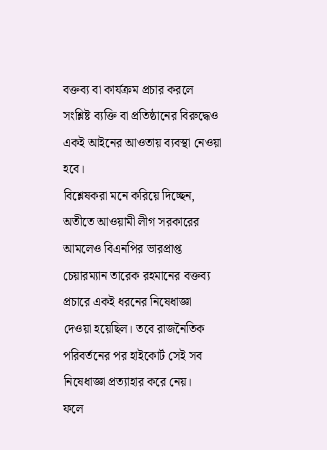বক্তব্য বা কার্যক্রম প্রচার করলে সংশ্লিষ্ট ব্যক্তি বা প্রতিষ্ঠানের বিরুদ্ধেও একই আইনের আওতায় ব্যবস্থা নেওয়া হবে।
বিশ্লেষকরা মনে করিয়ে দিচ্ছেন, অতীতে আওয়ামী লীগ সরকারের আমলেও বিএনপির ভারপ্রাপ্ত চেয়ারম্যান তারেক রহমানের বক্তব্য প্রচারে একই ধরনের নিষেধাজ্ঞা দেওয়া হয়েছিল। তবে রাজনৈতিক পরিবর্তনের পর হাইকোর্ট সেই সব নিষেধাজ্ঞা প্রত্যাহার করে নেয়।
ফলে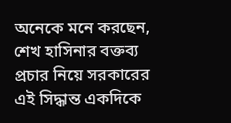অনেকে মনে করছেন, শেখ হাসিনার বক্তব্য প্রচার নিয়ে সরকারের এই সিদ্ধান্ত একদিকে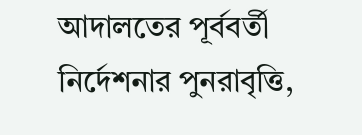আদালতের পূর্ববর্তী নির্দেশনার পুনরাবৃত্তি,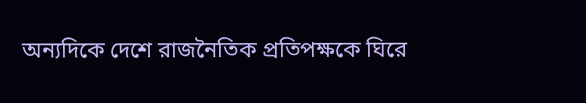অন্যদিকে দেশে রাজনৈতিক প্রতিপক্ষকে ঘিরে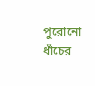পুরোনো ধাঁচের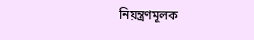নিয়ন্ত্রণমূলক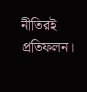নীতিরই প্রতিফলন।